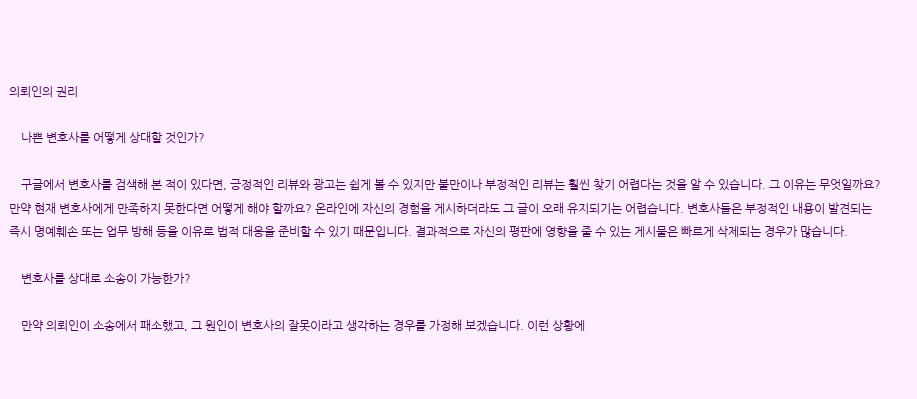의뢰인의 권리

    나쁜 변호사를 어떻게 상대할 것인가?

    구글에서 변호사를 검색해 본 적이 있다면, 긍정적인 리뷰와 광고는 쉽게 볼 수 있지만 불만이나 부정적인 리뷰는 훨씬 찾기 어렵다는 것을 알 수 있습니다. 그 이유는 무엇일까요? 만약 현재 변호사에게 만족하지 못한다면 어떻게 해야 할까요? 온라인에 자신의 경험을 게시하더라도 그 글이 오래 유지되기는 어렵습니다. 변호사들은 부정적인 내용이 발견되는 즉시 명예훼손 또는 업무 방해 등을 이유로 법적 대응을 준비할 수 있기 때문입니다. 결과적으로 자신의 평판에 영향을 줄 수 있는 게시물은 빠르게 삭제되는 경우가 많습니다.

    변호사를 상대로 소송이 가능한가?

    만약 의뢰인이 소송에서 패소했고, 그 원인이 변호사의 잘못이라고 생각하는 경우를 가정해 보겠습니다. 이런 상황에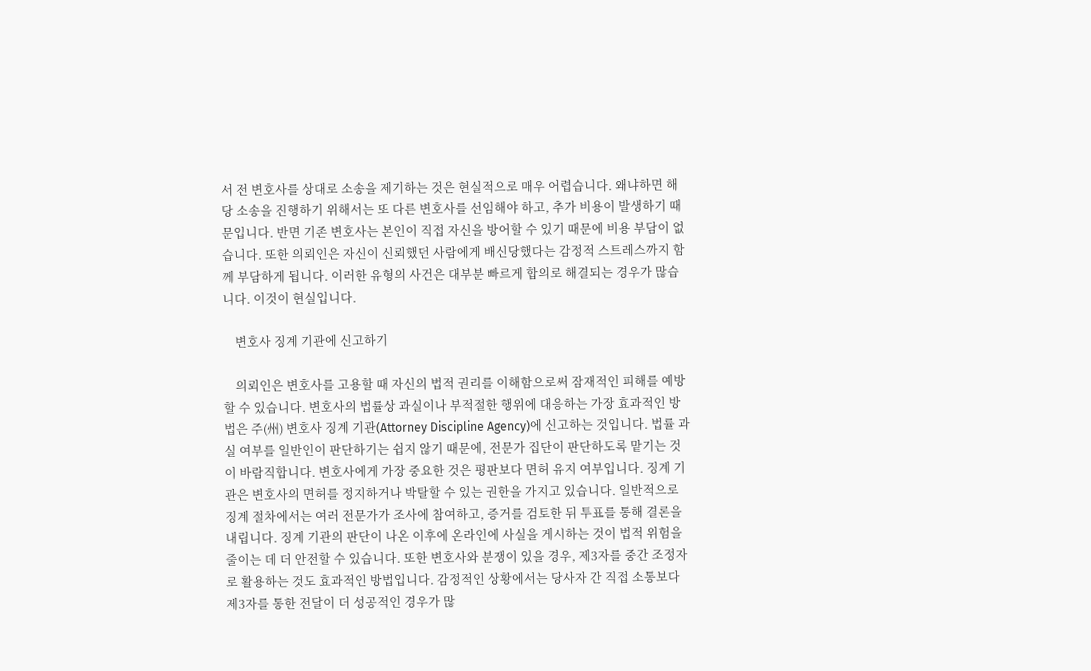서 전 변호사를 상대로 소송을 제기하는 것은 현실적으로 매우 어렵습니다. 왜냐하면 해당 소송을 진행하기 위해서는 또 다른 변호사를 선임해야 하고, 추가 비용이 발생하기 때문입니다. 반면 기존 변호사는 본인이 직접 자신을 방어할 수 있기 때문에 비용 부담이 없습니다. 또한 의뢰인은 자신이 신뢰했던 사람에게 배신당했다는 감정적 스트레스까지 함께 부담하게 됩니다. 이러한 유형의 사건은 대부분 빠르게 합의로 해결되는 경우가 많습니다. 이것이 현실입니다.

    변호사 징계 기관에 신고하기

    의뢰인은 변호사를 고용할 때 자신의 법적 권리를 이해함으로써 잠재적인 피해를 예방할 수 있습니다. 변호사의 법률상 과실이나 부적절한 행위에 대응하는 가장 효과적인 방법은 주(州) 변호사 징계 기관(Attorney Discipline Agency)에 신고하는 것입니다. 법률 과실 여부를 일반인이 판단하기는 쉽지 않기 때문에, 전문가 집단이 판단하도록 맡기는 것이 바람직합니다. 변호사에게 가장 중요한 것은 평판보다 면허 유지 여부입니다. 징계 기관은 변호사의 면허를 정지하거나 박탈할 수 있는 권한을 가지고 있습니다. 일반적으로 징계 절차에서는 여러 전문가가 조사에 참여하고, 증거를 검토한 뒤 투표를 통해 결론을 내립니다. 징계 기관의 판단이 나온 이후에 온라인에 사실을 게시하는 것이 법적 위험을 줄이는 데 더 안전할 수 있습니다. 또한 변호사와 분쟁이 있을 경우, 제3자를 중간 조정자로 활용하는 것도 효과적인 방법입니다. 감정적인 상황에서는 당사자 간 직접 소통보다 제3자를 통한 전달이 더 성공적인 경우가 많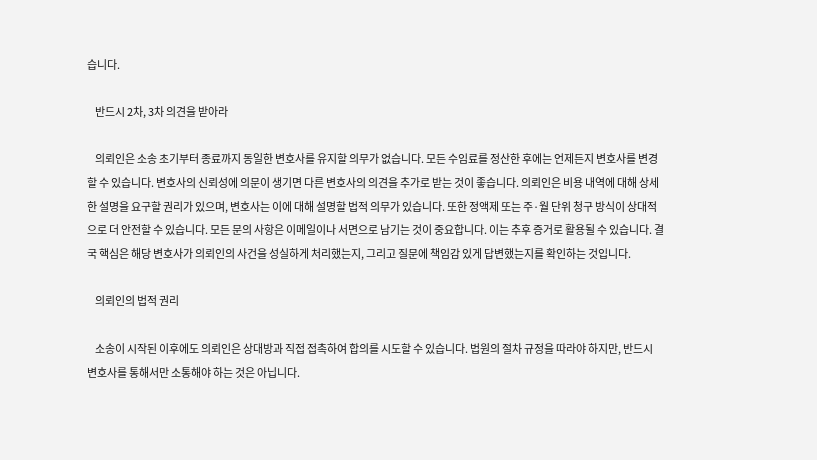습니다.

    반드시 2차, 3차 의견을 받아라

    의뢰인은 소송 초기부터 종료까지 동일한 변호사를 유지할 의무가 없습니다. 모든 수임료를 정산한 후에는 언제든지 변호사를 변경할 수 있습니다. 변호사의 신뢰성에 의문이 생기면 다른 변호사의 의견을 추가로 받는 것이 좋습니다. 의뢰인은 비용 내역에 대해 상세한 설명을 요구할 권리가 있으며, 변호사는 이에 대해 설명할 법적 의무가 있습니다. 또한 정액제 또는 주·월 단위 청구 방식이 상대적으로 더 안전할 수 있습니다. 모든 문의 사항은 이메일이나 서면으로 남기는 것이 중요합니다. 이는 추후 증거로 활용될 수 있습니다. 결국 핵심은 해당 변호사가 의뢰인의 사건을 성실하게 처리했는지, 그리고 질문에 책임감 있게 답변했는지를 확인하는 것입니다.

    의뢰인의 법적 권리

    소송이 시작된 이후에도 의뢰인은 상대방과 직접 접촉하여 합의를 시도할 수 있습니다. 법원의 절차 규정을 따라야 하지만, 반드시 변호사를 통해서만 소통해야 하는 것은 아닙니다.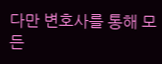다만 변호사를 통해 모든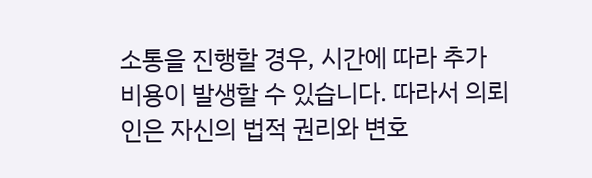소통을 진행할 경우, 시간에 따라 추가 비용이 발생할 수 있습니다. 따라서 의뢰인은 자신의 법적 권리와 변호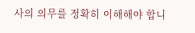사의 의무를 정확히 이해해야 합니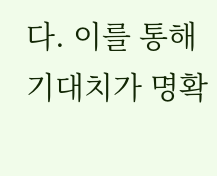다. 이를 통해 기대치가 명확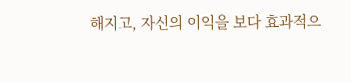해지고, 자신의 이익을 보다 효과적으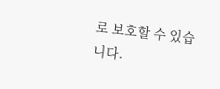로 보호할 수 있습니다.